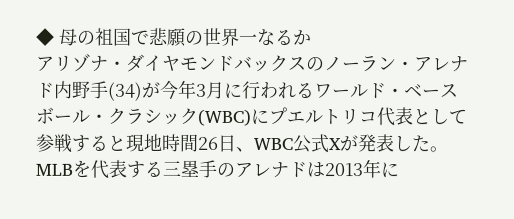◆ 母の祖国で悲願の世界一なるか
アリゾナ・ダイヤモンドバックスのノーラン・アレナド内野手(34)が今年3月に行われるワールド・ベースボール・クラシック(WBC)にプエルトリコ代表として参戦すると現地時間26日、WBC公式Xが発表した。
MLBを代表する三塁手のアレナドは2013年に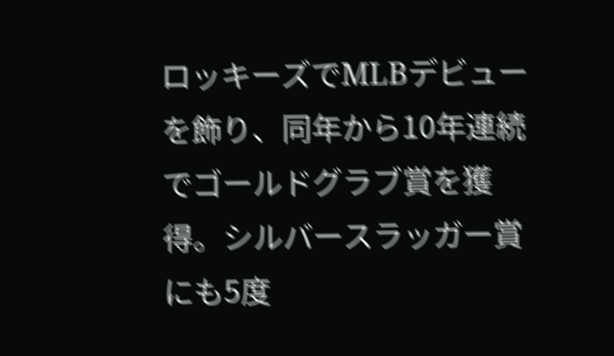ロッキーズでMLBデビューを飾り、同年から10年連続でゴールドグラブ賞を獲得。シルバースラッガー賞にも5度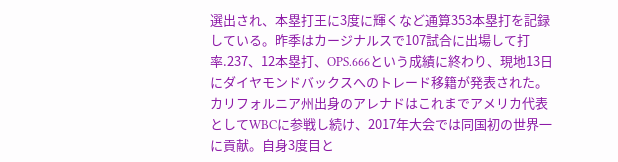選出され、本塁打王に3度に輝くなど通算353本塁打を記録している。昨季はカージナルスで107試合に出場して打率.237、12本塁打、OPS.666という成績に終わり、現地13日にダイヤモンドバックスへのトレード移籍が発表された。
カリフォルニア州出身のアレナドはこれまでアメリカ代表としてWBCに参戦し続け、2017年大会では同国初の世界一に貢献。自身3度目と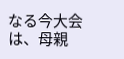なる今大会は、母親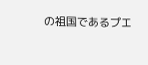の祖国であるプエ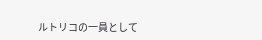ルトリコの一員として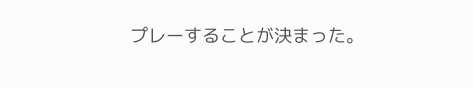プレーすることが決まった。